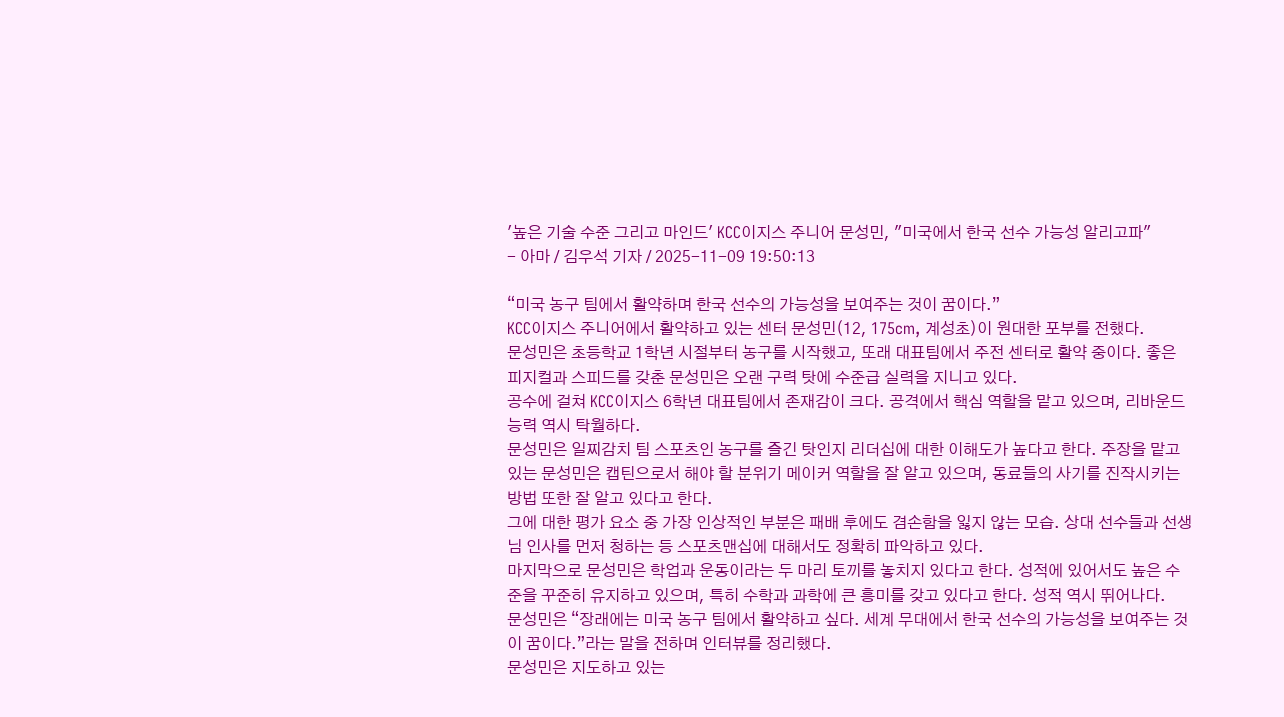'높은 기술 수준 그리고 마인드' KCC이지스 주니어 문성민, "미국에서 한국 선수 가능성 알리고파"
- 아마 / 김우석 기자 / 2025-11-09 19:50:13

“미국 농구 팀에서 활약하며 한국 선수의 가능성을 보여주는 것이 꿈이다.”
KCC이지스 주니어에서 활약하고 있는 센터 문성민(12, 175cm, 계성초)이 원대한 포부를 전했다.
문성민은 초등학교 1학년 시절부터 농구를 시작했고, 또래 대표팀에서 주전 센터로 활약 중이다. 좋은 피지컬과 스피드를 갖춘 문성민은 오랜 구력 탓에 수준급 실력을 지니고 있다.
공수에 걸쳐 KCC이지스 6학년 대표팀에서 존재감이 크다. 공격에서 핵심 역할을 맡고 있으며, 리바운드 능력 역시 탁월하다.
문성민은 일찌감치 팀 스포츠인 농구를 즐긴 탓인지 리더십에 대한 이해도가 높다고 한다. 주장을 맡고 있는 문성민은 캡틴으로서 해야 할 분위기 메이커 역할을 잘 알고 있으며, 동료들의 사기를 진작시키는 방법 또한 잘 알고 있다고 한다.
그에 대한 평가 요소 중 가장 인상적인 부분은 패배 후에도 겸손함을 잃지 않는 모습. 상대 선수들과 선생님 인사를 먼저 청하는 등 스포츠맨십에 대해서도 정확히 파악하고 있다.
마지막으로 문성민은 학업과 운동이라는 두 마리 토끼를 놓치지 있다고 한다. 성적에 있어서도 높은 수준을 꾸준히 유지하고 있으며, 특히 수학과 과학에 큰 흥미를 갖고 있다고 한다. 성적 역시 뛰어나다.
문성민은 “장래에는 미국 농구 팀에서 활약하고 싶다. 세계 무대에서 한국 선수의 가능성을 보여주는 것이 꿈이다.”라는 말을 전하며 인터뷰를 정리했다.
문성민은 지도하고 있는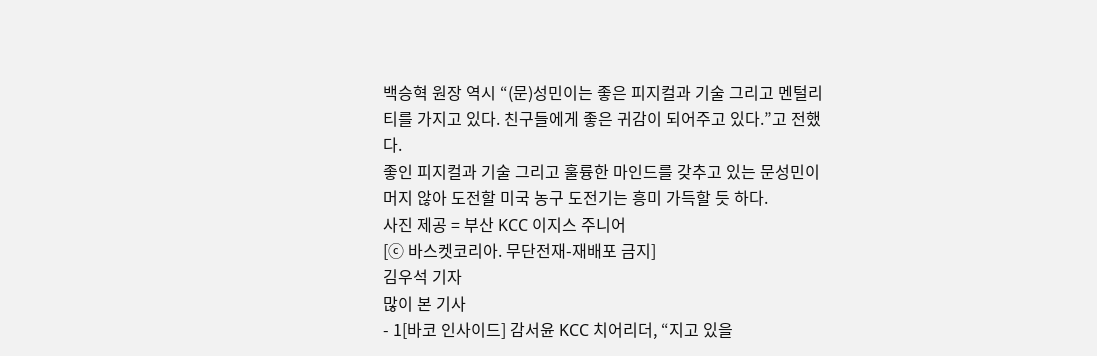백승혁 원장 역시 “(문)성민이는 좋은 피지컬과 기술 그리고 멘털리티를 가지고 있다. 친구들에게 좋은 귀감이 되어주고 있다.”고 전했다.
좋인 피지컬과 기술 그리고 훌륭한 마인드를 갖추고 있는 문성민이 머지 않아 도전할 미국 농구 도전기는 흥미 가득할 듯 하다.
사진 제공 = 부산 KCC 이지스 주니어
[ⓒ 바스켓코리아. 무단전재-재배포 금지]
김우석 기자
많이 본 기사
- 1[바코 인사이드] 감서윤 KCC 치어리더, “지고 있을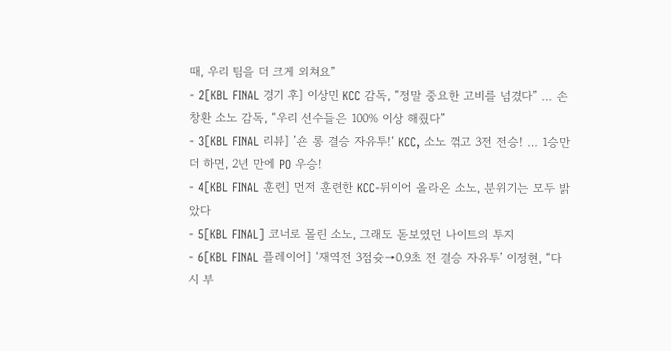때, 우리 팀을 더 크게 외쳐요”
- 2[KBL FINAL 경기 후] 이상민 KCC 감독, “정말 중요한 고비를 넘겼다” … 손창환 소노 감독, “우리 선수들은 100% 이상 해줬다”
- 3[KBL FINAL 리뷰] ’숀 롱 결승 자유투!‘ KCC, 소노 꺾고 3전 전승! … 1승만 더 하면, 2년 만에 PO 우승!
- 4[KBL FINAL 훈련] 먼저 훈련한 KCC-뒤이어 올라온 소노, 분위기는 모두 밝았다
- 5[KBL FINAL] 코너로 몰린 소노, 그래도 돋보였던 나이트의 투지
- 6[KBL FINAL 플레이어] ‘재역전 3점슛→0.9초 전 결승 자유투’ 이정현, “다시 부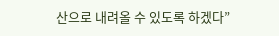산으로 내려올 수 있도록 하겠다”